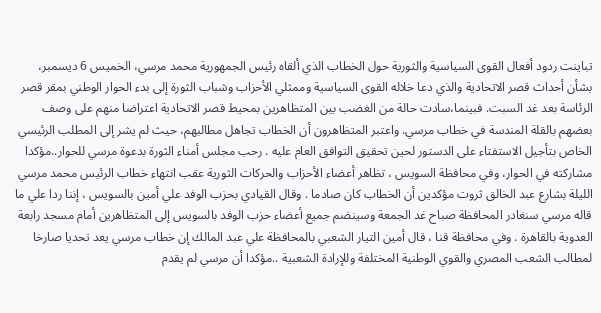تباينت ردود أفعال القوى السياسية والثورية حول الخطاب الذي ألقاه رئيس الجمهورية محمد مرسي، الخميس 6 ديسمبر، بشأن أحداث قصر الاتحادية والذي دعا خلاله القوى السياسية وممثلي الأحزاب وشباب الثورة إلى بدء الحوار الوطني بمقر قصر الرئاسة بعد غد السبت. فبينما،سادت حالة من الغضب بين المتظاهرين بمحيط قصر الاتحادية اعتراضا منهم على وصف بعضهم بالقلة المندسة في خطاب مرسي. واعتبر المتظاهرون أن الخطاب تجاهل مطالبهم، حيث لم يشر إلى المطلب الرئيسي الخاص بتأجيل الاستفتاء على الدستور لحين تحقيق التوافق العام عليه . رحب مجلس أمناء الثورة بدعوة مرسي للحوار..مؤكدا مشاركته في الحوار، وفي محافظة السويس ، تظاهر أعضاء الأحزاب والحركات الثورية عقب انتهاء خطاب الرئيس محمد مرسي الليلة بشارع عبد الخالق ثروت مؤكدين أن الخطاب كان صادما . وقال القيادي بحزب الوفد علي أمين بالسويس ، إننا ردا علي ما قاله مرسي سنغادر المحافظة صباح غد الجمعة وسينضم جميع أعضاء حزب الوفد بالسويس إلى المتظاهرين أمام مسجد رابعة العدوية بالقاهرة . وفي محافظة قنا ، قال أمين التيار الشعبي بالمحافظة علي عبد المالك إن خطاب مرسي يعد تحديا صارخا لمطالب الشعب المصري والقوي الوطنية المختلفة وللإرادة الشعبية ..مؤكدا أن مرسي لم يقدم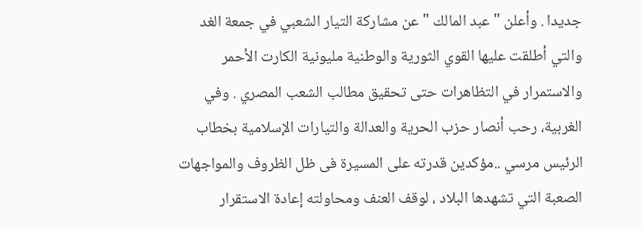جديدا . وأعلن " عبد المالك " عن مشاركة التيار الشعبي في جمعة الغد والتي أطلقت عليها القوي الثورية والوطنية مليونية الكارت الأحمر والاستمرار في التظاهرات حتى تحقيق مطالب الشعب المصري . وفي الغربية، رحب أنصار حزب الحرية والعدالة والتيارات الإسلامية بخطاب الرئيس مرسي ..مؤكدين قدرته على المسيرة فى ظل الظروف والمواجهات الصعبة التي تشهدها البلاد ، لوقف العنف ومحاولته إعادة الاستقرار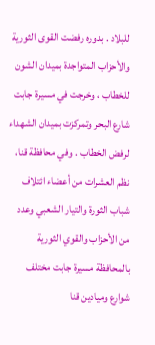للبلاد . بدوره رفضت القوى الثورية والأحزاب المتواجدة بميدان الشون للخطاب ، وخرجت في مسيرة جابت شارع البحر وتمركزت بميدان الشهداء لرفض الخطاب . وفي محافظة قنا، نظم العشرات من أعضاء ائتلاف شباب الثورة والتيار الشعبي وعدد من الأحزاب والقوي الثورية بالمحافظة مسيرة جابت مختلف شوارع وميادين قنا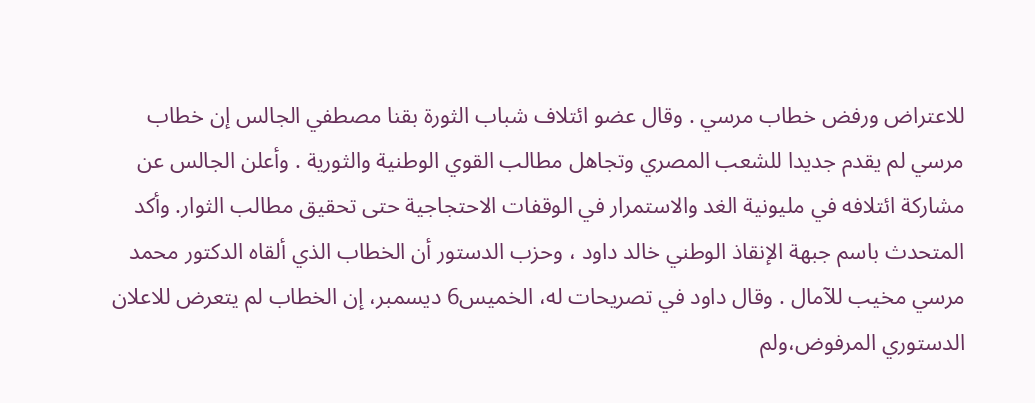للاعتراض ورفض خطاب مرسي . وقال عضو ائتلاف شباب الثورة بقنا مصطفي الجالس إن خطاب مرسي لم يقدم جديدا للشعب المصري وتجاهل مطالب القوي الوطنية والثورية . وأعلن الجالس عن مشاركة ائتلافه في مليونية الغد والاستمرار في الوقفات الاحتجاجية حتى تحقيق مطالب الثوار. وأكد المتحدث باسم جبهة الإنقاذ الوطني خالد داود ، وحزب الدستور أن الخطاب الذي ألقاه الدكتور محمد مرسي مخيب للآمال . وقال داود في تصريحات له، الخميس6 ديسمبر، إن الخطاب لم يتعرض للاعلان الدستوري المرفوض،ولم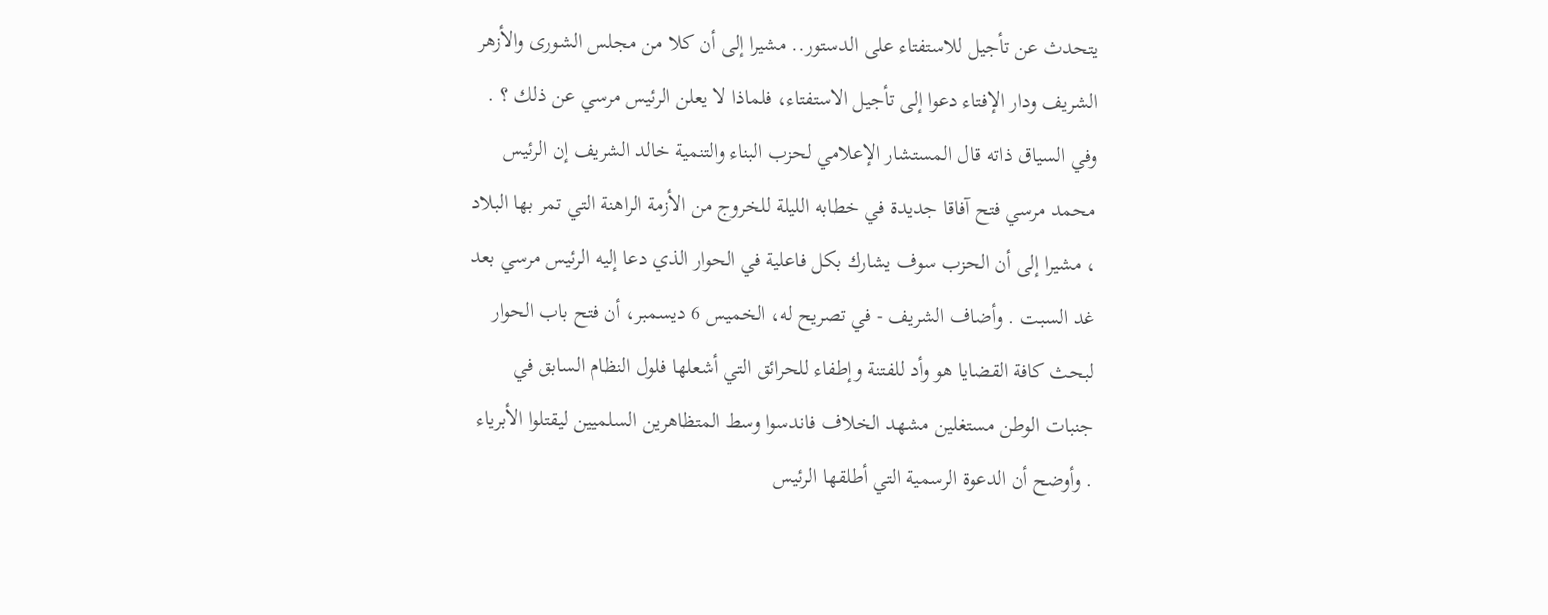يتحدث عن تأجيل للاستفتاء على الدستور.. مشيرا إلى أن كلا من مجلس الشورى والأزهر الشريف ودار الإفتاء دعوا إلى تأجيل الاستفتاء، فلماذا لا يعلن الرئيس مرسي عن ذلك ؟ . وفي السياق ذاته قال المستشار الإعلامي لحزب البناء والتنمية خالد الشريف إن الرئيس محمد مرسي فتح آفاقا جديدة في خطابه الليلة للخروج من الأزمة الراهنة التي تمر بها البلاد ، مشيرا إلى أن الحزب سوف يشارك بكل فاعلية في الحوار الذي دعا إليه الرئيس مرسي بعد غد السبت . وأضاف الشريف - في تصريح له، الخميس 6 ديسمبر، أن فتح باب الحوار لبحث كافة القضايا هو وأد للفتنة وإطفاء للحرائق التي أشعلها فلول النظام السابق في جنبات الوطن مستغلين مشهد الخلاف فاندسوا وسط المتظاهرين السلميين ليقتلوا الأبرياء . وأوضح أن الدعوة الرسمية التي أطلقها الرئيس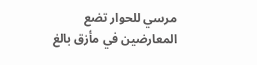مرسي للحوار تضع المعارضين في مأزق بالغ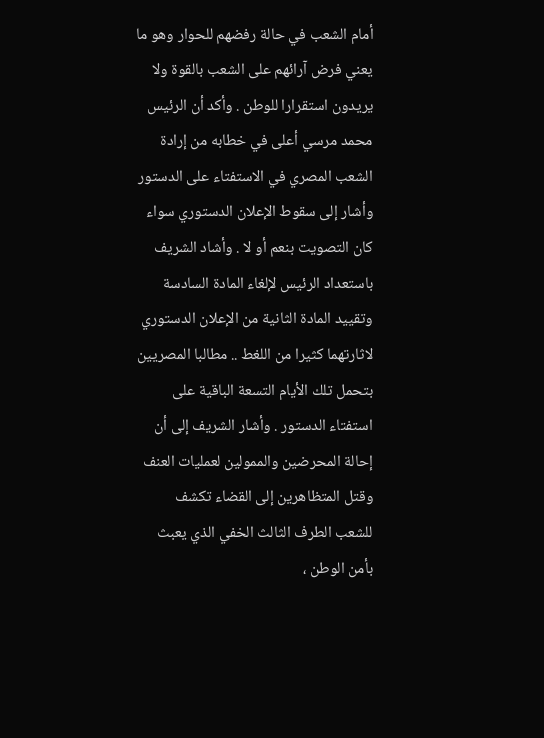أمام الشعب في حالة رفضهم للحوار وهو ما يعني فرض آرائهم على الشعب بالقوة ولا يريدون استقرارا للوطن . وأكد أن الرئيس محمد مرسي أعلى في خطابه من إرادة الشعب المصري في الاستفتاء على الدستور وأشار إلى سقوط الإعلان الدستوري سواء كان التصويت بنعم أو لا . وأشاد الشريف باستعداد الرئيس لإلغاء المادة السادسة وتقييد المادة الثانية من الإعلان الدستوري لاثارتهما كثيرا من اللغط .. مطالبا المصريين بتحمل تلك الأيام التسعة الباقية على استفتاء الدستور . وأشار الشريف إلى أن إحالة المحرضين والممولين لعمليات العنف وقتل المتظاهرين إلى القضاء تكشف للشعب الطرف الثالث الخفي الذي يعبث بأمن الوطن ،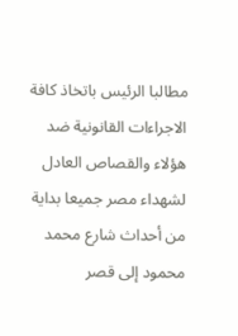مطالبا الرئيس باتخاذ كافة الاجراءات القانونية ضد هؤلاء والقصاص العادل لشهداء مصر جميعا بداية من أحداث شارع محمد محمود إلى قصر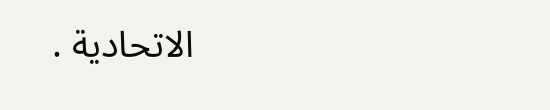الاتحادية .